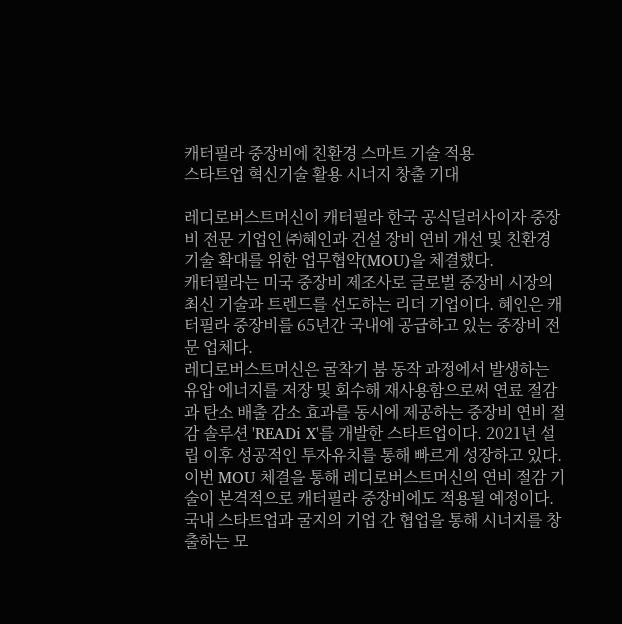캐터필라 중장비에 친환경 스마트 기술 적용
스타트업 혁신기술 활용 시너지 창출 기대

레디로버스트머신이 캐터필라 한국 공식딜러사이자 중장비 전문 기업인 ㈜혜인과 건설 장비 연비 개선 및 친환경 기술 확대를 위한 업무협약(MOU)을 체결했다.
캐터필라는 미국 중장비 제조사로 글로벌 중장비 시장의 최신 기술과 트렌드를 선도하는 리더 기업이다. 혜인은 캐터필라 중장비를 65년간 국내에 공급하고 있는 중장비 전문 업체다.
레디로버스트머신은 굴착기 붐 동작 과정에서 발생하는 유압 에너지를 저장 및 회수해 재사용함으로써 연료 절감과 탄소 배출 감소 효과를 동시에 제공하는 중장비 연비 절감 솔루션 'READi X'를 개발한 스타트업이다. 2021년 설립 이후 성공적인 투자유치를 통해 빠르게 성장하고 있다.
이번 MOU 체결을 통해 레디로버스트머신의 연비 절감 기술이 본격적으로 캐터필라 중장비에도 적용될 예정이다. 국내 스타트업과 굴지의 기업 간 협업을 통해 시너지를 창출하는 모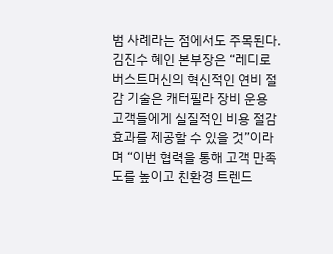범 사례라는 점에서도 주목된다.
김진수 혜인 본부장은 “레디로버스트머신의 혁신적인 연비 절감 기술은 캐터필라 장비 운용 고객들에게 실질적인 비용 절감 효과를 제공할 수 있을 것”이라며 “이번 협력을 통해 고객 만족도를 높이고 친환경 트렌드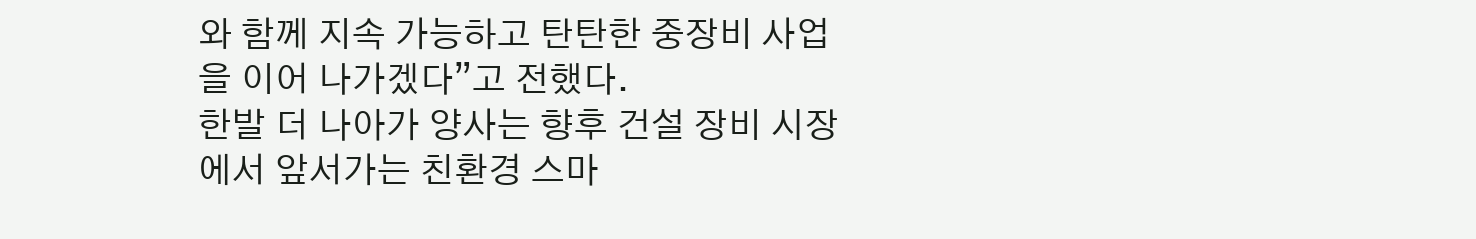와 함께 지속 가능하고 탄탄한 중장비 사업을 이어 나가겠다”고 전했다.
한발 더 나아가 양사는 향후 건설 장비 시장에서 앞서가는 친환경 스마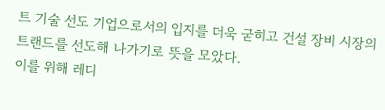트 기술 선도 기업으로서의 입지를 더욱 굳히고 건설 장비 시장의 트랜드를 선도해 나가기로 뜻을 모았다.
이를 위해 레디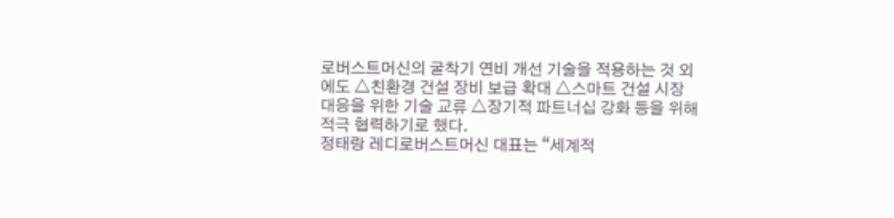로버스트머신의 굴착기 연비 개선 기술을 적용하는 것 외에도 △친환경 건설 장비 보급 확대 △스마트 건설 시장 대응을 위한 기술 교류 △장기적 파트너십 강화 등을 위해 적극 협력하기로 했다.
정태랑 레디로버스트머신 대표는 “세계적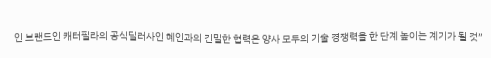인 브랜드인 캐터필라의 공식딜러사인 혜인과의 긴밀한 협력은 양사 모두의 기술 경쟁력을 한 단계 높이는 계기가 될 것”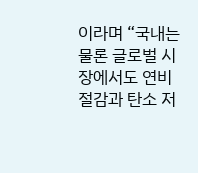이라며 “국내는 물론 글로벌 시장에서도 연비 절감과 탄소 저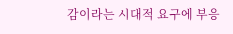감이라는 시대적 요구에 부응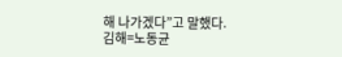해 나가겠다”고 말했다.
김해=노동균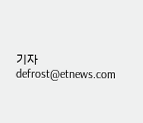기자 defrost@etnews.com